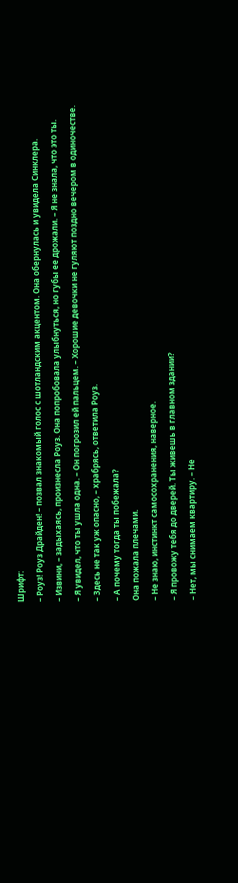Шрифт:
– Роуз! Роуз Драйден! – позвал знакомый голос с шотландским акцентом. Она обернулась и увидела Синклера.
– Извини, – задыхаясь, произнесла Роуз. Она попробовала улыбнуться, но губы ее дрожали. – Я не знала, что это ты.
– Я увидел, что ты ушла одна. – Он погрозил ей пальцем. – Хорошие девочки не гуляют поздно вечером в одиночестве.
– Здесь не так уж опасно, – храбрясь, ответила Роуз.
– А почему тогда ты побежала?
Она пожала плечами.
– Не знаю, инстинкт самосохранения, наверное.
– Я провожу тебя до дверей. Ты живешь в главном здании?
– Нет, мы снимаем квартиру. – Не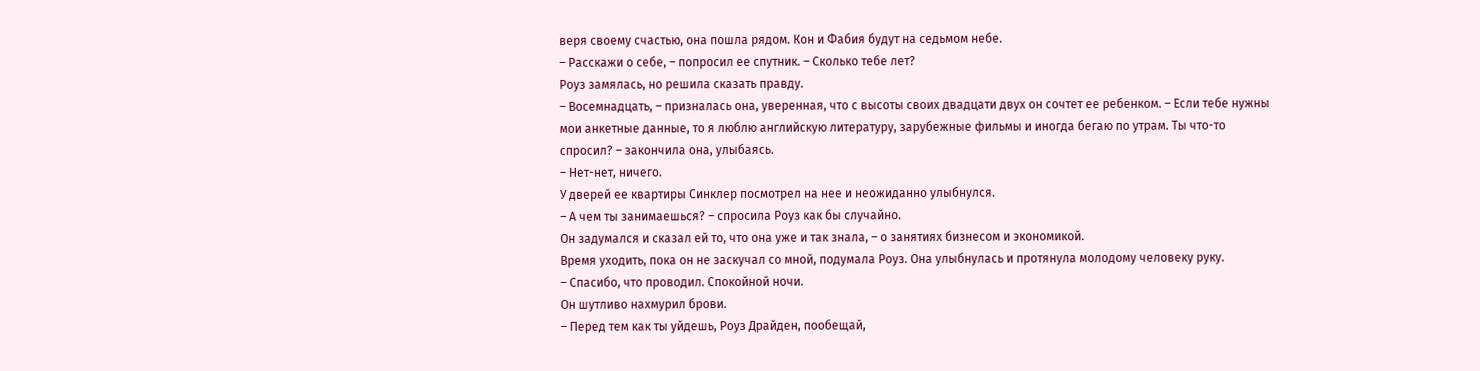веря своему счастью, она пошла рядом. Кон и Фабия будут на седьмом небе.
– Расскажи о себе, – попросил ее спутник. – Сколько тебе лет?
Роуз замялась, но решила сказать правду.
– Восемнадцать, – призналась она, уверенная, что с высоты своих двадцати двух он сочтет ее ребенком. – Если тебе нужны мои анкетные данные, то я люблю английскую литературу, зарубежные фильмы и иногда бегаю по утрам. Ты что-то спросил? – закончила она, улыбаясь.
– Нет-нет, ничего.
У дверей ее квартиры Синклер посмотрел на нее и неожиданно улыбнулся.
– А чем ты занимаешься? – спросила Роуз как бы случайно.
Он задумался и сказал ей то, что она уже и так знала, – о занятиях бизнесом и экономикой.
Время уходить, пока он не заскучал со мной, подумала Роуз. Она улыбнулась и протянула молодому человеку руку.
– Спасибо, что проводил. Спокойной ночи.
Он шутливо нахмурил брови.
– Перед тем как ты уйдешь, Роуз Драйден, пообещай,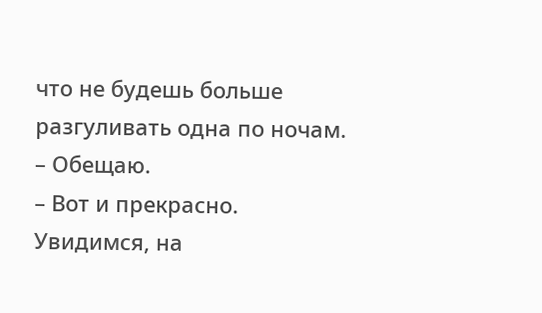что не будешь больше разгуливать одна по ночам.
– Обещаю.
– Вот и прекрасно. Увидимся, на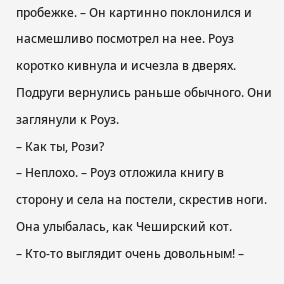пробежке. – Он картинно поклонился и насмешливо посмотрел на нее. Роуз коротко кивнула и исчезла в дверях.
Подруги вернулись раньше обычного. Они заглянули к Роуз.
– Как ты, Рози?
– Неплохо. – Роуз отложила книгу в сторону и села на постели, скрестив ноги. Она улыбалась, как Чеширский кот.
– Кто-то выглядит очень довольным! –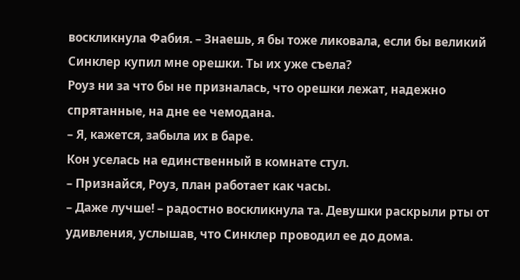воскликнула Фабия. – Знаешь, я бы тоже ликовала, если бы великий Синклер купил мне орешки. Ты их уже съела?
Роуз ни за что бы не призналась, что орешки лежат, надежно спрятанные, на дне ее чемодана.
– Я, кажется, забыла их в баре.
Кон уселась на единственный в комнате стул.
– Признайся, Роуз, план работает как часы.
– Даже лучше! – радостно воскликнула та. Девушки раскрыли рты от удивления, услышав, что Синклер проводил ее до дома.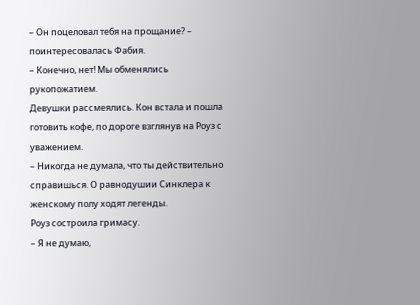– Он поцеловал тебя на прощание? – поинтересовалась Фабия.
– Конечно, нет! Мы обменялись рукопожатием.
Девушки рассмеялись. Кон встала и пошла готовить кофе, по дороге взглянув на Роуз с уважением.
– Никогда не думала, что ты действительно справишься. О равнодушии Синклера к женскому полу ходят легенды.
Роуз состроила гримасу.
– Я не думаю,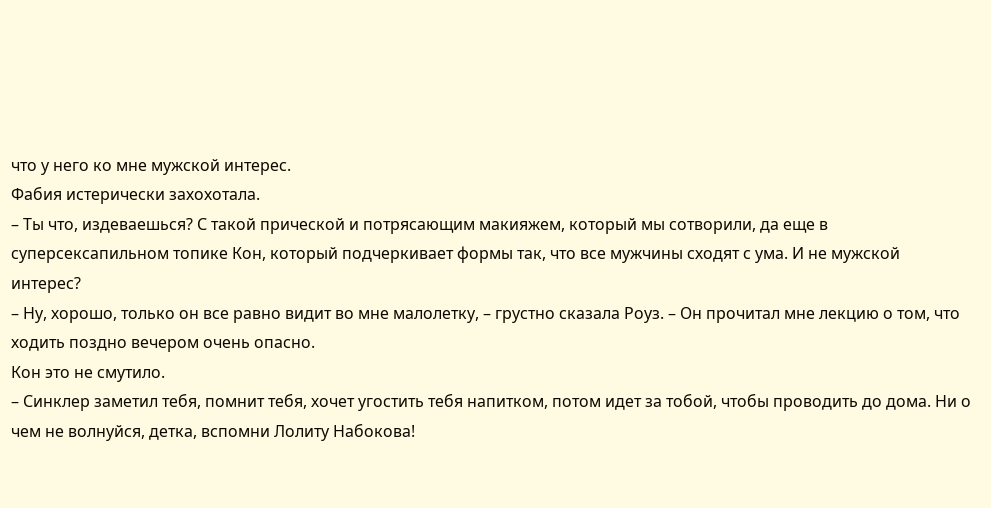что у него ко мне мужской интерес.
Фабия истерически захохотала.
– Ты что, издеваешься? С такой прической и потрясающим макияжем, который мы сотворили, да еще в суперсексапильном топике Кон, который подчеркивает формы так, что все мужчины сходят с ума. И не мужской интерес?
– Ну, хорошо, только он все равно видит во мне малолетку, – грустно сказала Роуз. – Он прочитал мне лекцию о том, что ходить поздно вечером очень опасно.
Кон это не смутило.
– Синклер заметил тебя, помнит тебя, хочет угостить тебя напитком, потом идет за тобой, чтобы проводить до дома. Ни о чем не волнуйся, детка, вспомни Лолиту Набокова!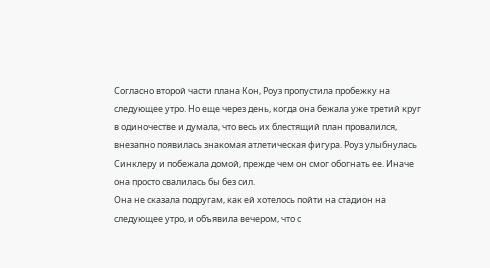Согласно второй части плана Кон, Роуз пропустила пробежку на следующее утро. Но еще через день, когда она бежала уже третий круг в одиночестве и думала, что весь их блестящий план провалился, внезапно появилась знакомая атлетическая фигура. Роуз улыбнулась Синклеру и побежала домой, прежде чем он смог обогнать ее. Иначе она просто свалилась бы без сил.
Она не сказала подругам, как ей хотелось пойти на стадион на следующее утро, и объявила вечером, что с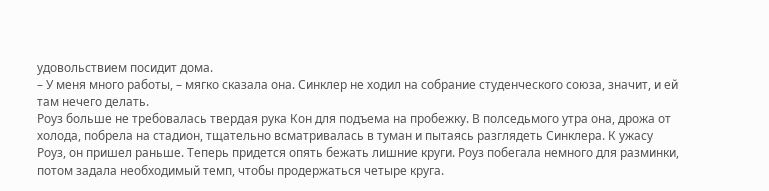удовольствием посидит дома.
– У меня много работы, – мягко сказала она. Синклер не ходил на собрание студенческого союза, значит, и ей там нечего делать.
Роуз больше не требовалась твердая рука Кон для подъема на пробежку. В полседьмого утра она, дрожа от холода, побрела на стадион, тщательно всматривалась в туман и пытаясь разглядеть Синклера. К ужасу Роуз, он пришел раньше. Теперь придется опять бежать лишние круги. Роуз побегала немного для разминки, потом задала необходимый темп, чтобы продержаться четыре круга.